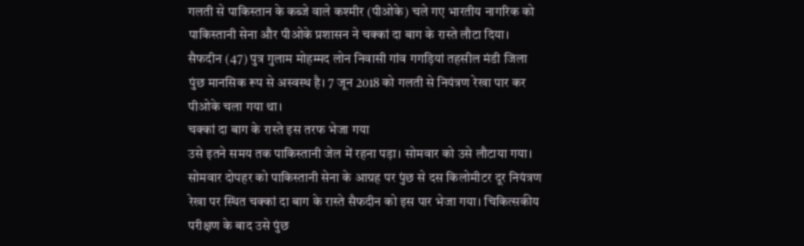गलती से पाकिस्तान के कब्जे वाले कश्मीर (पीओके) चले गए भारतीय नागरिक को पाकिस्तानी सेना और पीओके प्रशासन ने चक्कां दा बाग के रास्ते लौटा दिया। सैफदीन (47) पुत्र गुलाम मोहम्मद लोन निवासी गांव गगड़ियां तहसील मंडी जिला पुंछ मानसिक रूप से अस्वस्थ है। 7 जून 2018 को गलती से नियंत्रण रेखा पार कर पीओके चला गया था।
चक्कां दा बाग के रास्ते इस तरफ भेजा गया
उसे इतने समय तक पाकिस्तानी जेल में रहना पड़ा। सोमवार को उसे लौटाया गया। सोमवार दोपहर को पाकिस्तानी सेना के आग्रह पर पुंछ से दस किलोमीटर दूर नियंत्रण रेखा पर स्थित चक्कां दा बाग के रास्ते सैफदीन को इस पार भेजा गया। चिकित्सकीय परीक्षण के बाद उसे पुंछ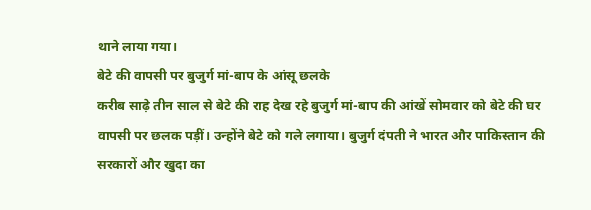थाने लाया गया।
बेटे की वापसी पर बुजुर्ग मां-बाप के आंसू छलके
करीब साढ़े तीन साल से बेटे की राह देख रहे बुजुर्ग मां-बाप की आंखें सोमवार को बेटे की घर वापसी पर छलक पड़ीं। उन्होंने बेटे को गले लगाया। बुजुर्ग दंपती ने भारत और पाकिस्तान की सरकारों और खुदा का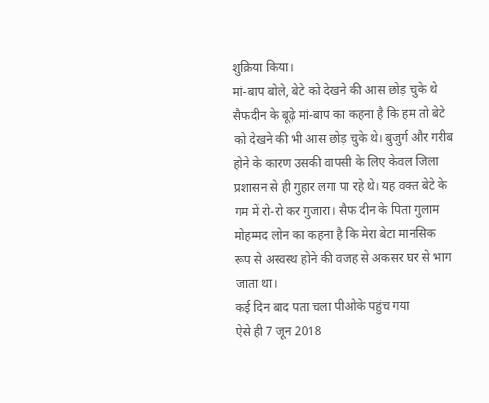शुक्रिया किया।
मां-बाप बोले, बेटे को देखने की आस छोड़ चुके थे
सैफदीन के बूढ़े मां-बाप का कहना है कि हम तो बेटे को देखने की भी आस छोड़ चुके थे। बुजुर्ग और गरीब होने के कारण उसकी वापसी के लिए केवल जिला प्रशासन से ही गुहार लगा पा रहे थे। यह वक्त बेटे के गम में रो-रो कर गुजारा। सैफ दीन के पिता गुलाम मोहम्मद लोन का कहना है कि मेरा बेटा मानसिक रूप से अस्वस्थ होने की वजह से अकसर घर से भाग जाता था।
कई दिन बाद पता चला पीओके पहुंच गया
ऐसे ही 7 जून 2018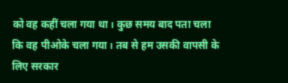को वह कहीं चला गया था। कुछ समय बाद पता चला कि वह पीओके चला गया। तब से हम उसकी वापसी के लिए सरकार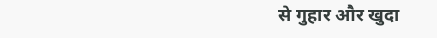से गुहार और खुदा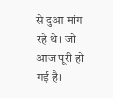से दुआ मांग रहे थे। जो आज पूरी हो गई है।